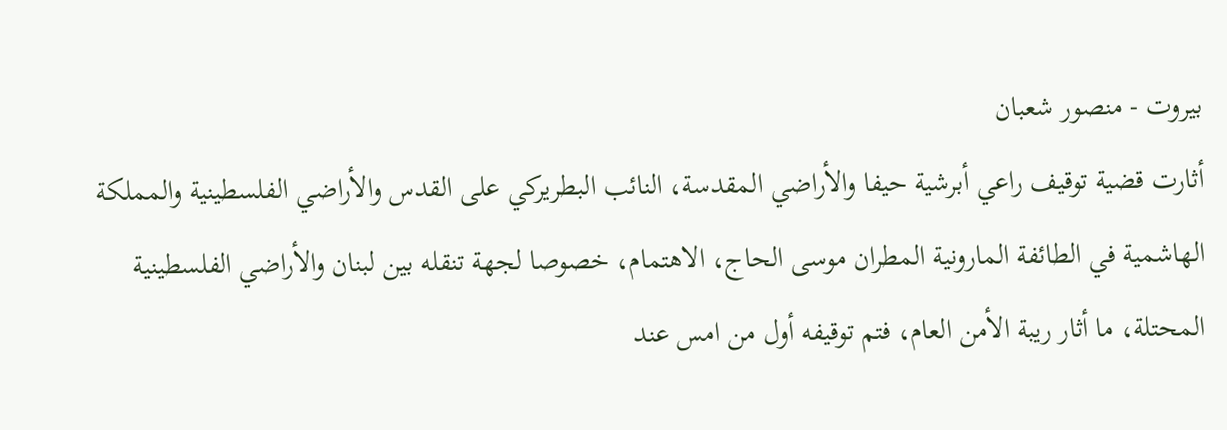بيروت - منصور شعبان
أثارت قضية توقيف راعي أبرشية حيفا والأراضي المقدسة، النائب البطريركي على القدس والأراضي الفلسطينية والمملكة الهاشمية في الطائفة المارونية المطران موسى الحاج، الاهتمام، خصوصا لجهة تنقله بين لبنان والأراضي الفلسطينية المحتلة، ما أثار ريبة الأمن العام، فتم توقيفه أول من امس عند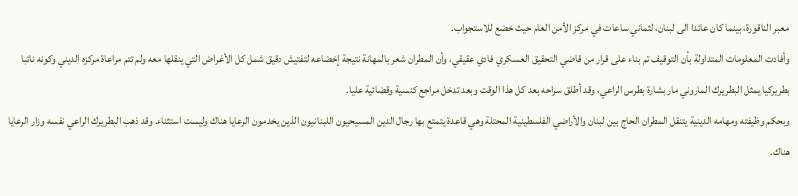معبر الناقورة، بينما كان عائدا الى لبنان، لثماني ساعات في مركز الأمن العام حيث خضع للاستجواب.
وأفادت المعلومات المتداولة بأن التوقيف تم بناء على قرار من قاضي التحقيق العسكري فادي عقيقي، وأن المطران شعر بالمهانة نتيجة إخضاعه لتفتيش دقيق شمل كل الأغراض التي ينقلها معه ولم تتم مراعاة مركزه الديني وكونه نائبا بطريركيا يمثل البطريرك الماروني مار بشارة بطرس الراعي، وقد أطلق سراحه بعد كل هذا الوقت وبعد تدخل مراجع كنسية وقضائية عليا.
وبحكم وظيفته ومهامه الدينية يتنقل المطران الحاج بين لبنان والأراضي الفلسطينية المحتلة وهي قاعدة يتمتع بها رجال الدين المسيحيون اللبنانيون الذين يخدمون الرعايا هناك وليست استثناء. وقد ذهب البطريرك الراعي نفسه وزار الرعايا هناك.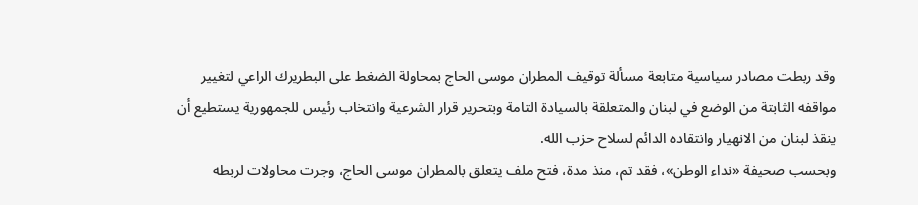وقد ربطت مصادر سياسية متابعة مسألة توقيف المطران موسى الحاج بمحاولة الضغط على البطريرك الراعي لتغيير مواقفه الثابتة من الوضع في لبنان والمتعلقة بالسيادة التامة وبتحرير قرار الشرعية وانتخاب رئيس للجمهورية يستطيع أن ينقذ لبنان من الانهيار وانتقاده الدائم لسلاح حزب الله.
وبحسب صحيفة «نداء الوطن»، فقد تم، منذ مدة، فتح ملف يتعلق بالمطران موسى الحاج، وجرت محاولات لربطه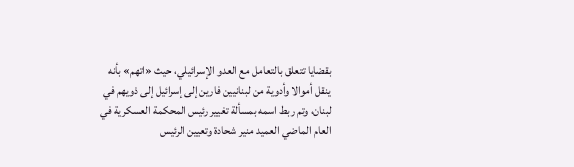بقضايا تتعلق بالتعامل مع العدو الإسرائيلي، حيث «اتهم» بأنه ينقل أموالا وأدوية من لبنانيين فارين إلى إسرائيل إلى ذويهم في لبنان، وتم ربط اسمه بمسألة تغيير رئيس المحكمة العسكرية في العام الماضي العميد منير شحادة وتعيين الرئيس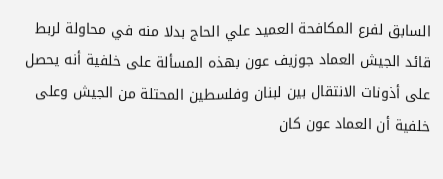السابق لفرع المكافحة العميد علي الحاج بدلا منه في محاولة لربط قائد الجيش العماد جوزيف عون بهذه المسألة على خلفية أنه يحصل على أذونات الانتقال بين لبنان وفلسطين المحتلة من الجيش وعلى خلفية أن العماد عون كان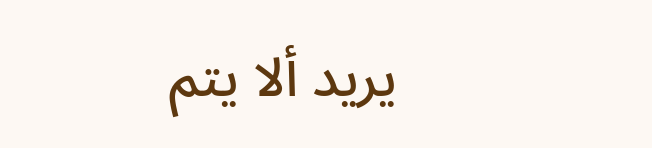يريد ألا يتم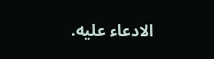الادعاء عليه.